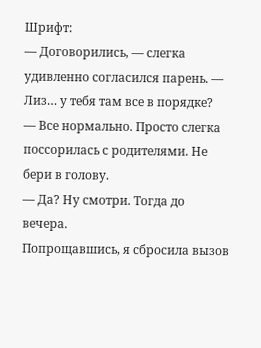Шрифт:
— Договорились, — слегка удивленно согласился парень. — Лиз… у тебя там все в порядке?
— Все нормально. Просто слегка поссорилась с родителями. Не бери в голову.
— Да? Ну смотри. Тогда до вечера.
Попрощавшись, я сбросила вызов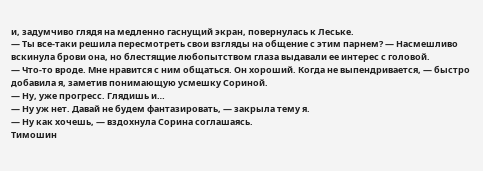и, задумчиво глядя на медленно гаснущий экран, повернулась к Леське.
— Ты все-таки решила пересмотреть свои взгляды на общение с этим парнем? — Насмешливо вскинула брови она, но блестящие любопытством глаза выдавали ее интерес с головой.
— Что-то вроде. Мне нравится с ним общаться. Он хороший. Когда не выпендривается, — быстро добавила я, заметив понимающую усмешку Сориной.
— Ну, уже прогресс. Глядишь и…
— Ну уж нет. Давай не будем фантазировать, — закрыла тему я.
— Ну как хочешь, — вздохнула Сорина соглашаясь.
Тимошин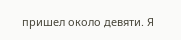пришел около девяти. Я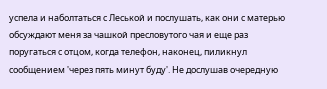успела и наболтаться с Леськой и послушать, как они с матерью обсуждают меня за чашкой пресловутого чая и еще раз поругаться с отцом, когда телефон, наконец, пиликнул сообщением 'через пять минут буду'. Не дослушав очередную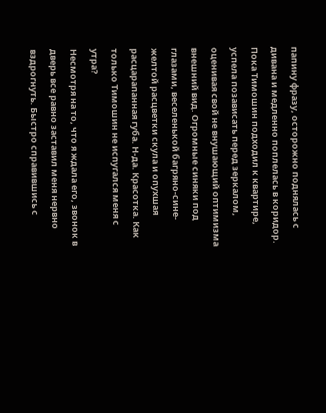папину фразу, осторожно поднялась с дивана и медленно поплелась в коридор. Пока Тимошин подходил к квартире, успела позависать перед зеркалом, оценивая свой не внушающий оптимизма внешний вид. Огромные синяки под глазами, веселенькой багряно-сине-желтой расцветки скула и опухшая расцарапанная губа. Н-да. Красотка. Как только Тимошин не испугался меня с утра?
Несмотря на то, что я ждала его, звонок в дверь все равно заставил меня нервно вздрогнуть. Быстро справившись с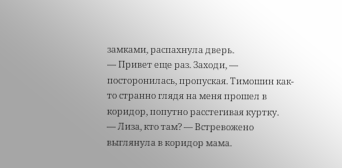замками, распахнула дверь.
— Привет еще раз. Заходи, — посторонилась, пропуская. Тимошин как-то странно глядя на меня прошел в коридор, попутно расстегивая куртку.
— Лиза, кто там? — Встревожено выглянула в коридор мама.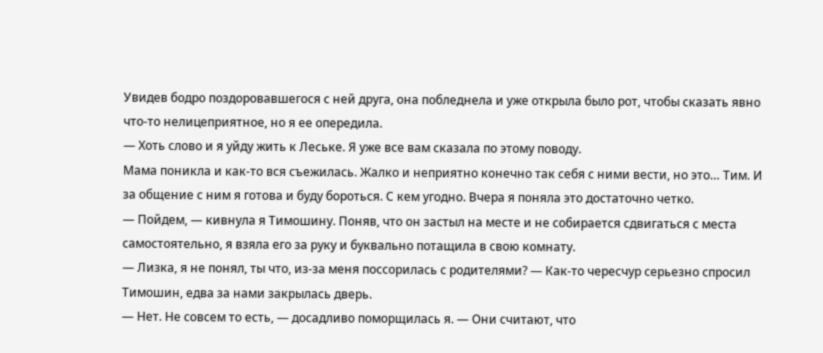Увидев бодро поздоровавшегося с ней друга, она побледнела и уже открыла было рот, чтобы сказать явно что-то нелицеприятное, но я ее опередила.
— Хоть слово и я уйду жить к Леське. Я уже все вам сказала по этому поводу.
Мама поникла и как-то вся съежилась. Жалко и неприятно конечно так себя с ними вести, но это… Тим. И за общение с ним я готова и буду бороться. С кем угодно. Вчера я поняла это достаточно четко.
— Пойдем, — кивнула я Тимошину. Поняв, что он застыл на месте и не собирается сдвигаться с места самостоятельно, я взяла его за руку и буквально потащила в свою комнату.
— Лизка, я не понял, ты что, из-за меня поссорилась с родителями? — Как-то чересчур серьезно спросил Тимошин, едва за нами закрылась дверь.
— Нет. Не совсем то есть, — досадливо поморщилась я. — Они считают, что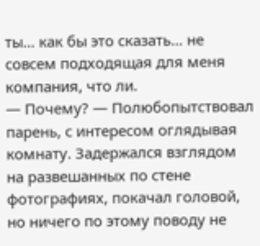ты… как бы это сказать… не совсем подходящая для меня компания, что ли.
— Почему? — Полюбопытствовал парень, с интересом оглядывая комнату. Задержался взглядом на развешанных по стене фотографиях, покачал головой, но ничего по этому поводу не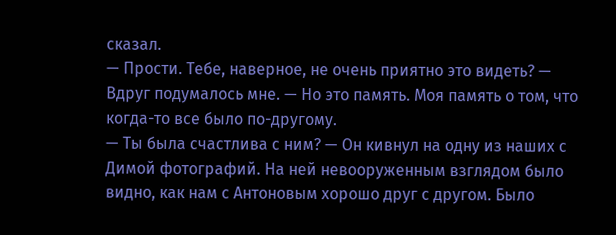сказал.
— Прости. Тебе, наверное, не очень приятно это видеть? — Вдруг подумалось мне. — Но это память. Моя память о том, что когда-то все было по-другому.
— Ты была счастлива с ним? — Он кивнул на одну из наших с Димой фотографий. На ней невооруженным взглядом было видно, как нам с Антоновым хорошо друг с другом. Было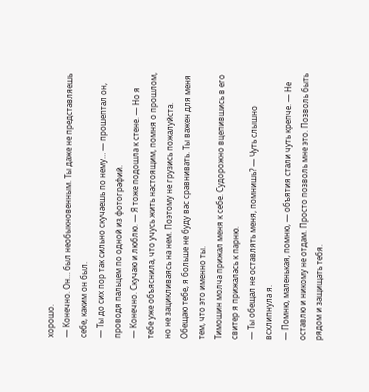хорошо.
— Конечно. Он… был необыкновенным. Ты даже не представляешь себе, каким он был.
— Ты до сих пор так сильно скучаешь по нему… — прошептал он, проводя пальцем по одной из фотографий.
— Конечно. Скучаю и люблю. — Я тоже подошла к стене. — Но я тебе уже объяснила, что учусь жить настоящим, помня о прошлом, но не зацикливаясь на нем. Поэтому не грузись пожалуйста. Обещаю тебе, я больше не буду вас сравнивать. Ты важен для меня тем, что это именно ты.
Тимошин молча прижал меня к себе. Судорожно вцепившись в его свитер я прижалась к парню.
— Ты обещал не оставлять меня, помнишь? — Чуть слышно всхлипнула я.
— Помню, маленькая, помню, — объятия стали чуть крепче. — Не оставлю и никому не отдам. Просто позволь мне это. Позволь быть рядом и защищать тебя.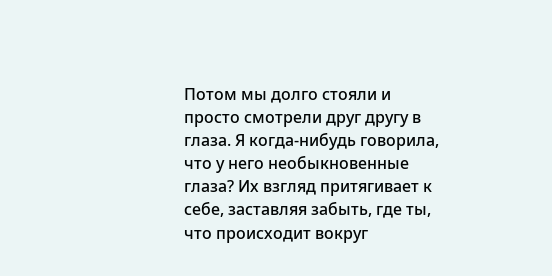Потом мы долго стояли и просто смотрели друг другу в глаза. Я когда-нибудь говорила, что у него необыкновенные глаза? Их взгляд притягивает к себе, заставляя забыть, где ты, что происходит вокруг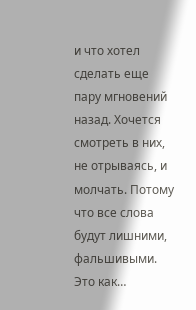и что хотел сделать еще пару мгновений назад. Хочется смотреть в них, не отрываясь, и молчать. Потому что все слова будут лишними, фальшивыми. Это как…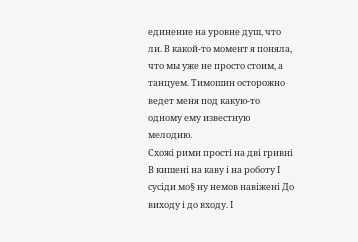единение на уровне душ, что ли. В какой-то момент я поняла, что мы уже не просто стоим, а танцуем. Тимошин осторожно ведет меня под какую-то одному ему известную мелодию.
Схожі рими прості на дві гривні В кишені на каву і на роботу І сусіди мо§ ну немов навіжені До виходу і до входу. І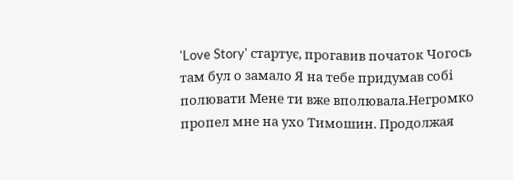'Love Story' стартує, прогавив початок Чогось там бул о замало Я на тебе придумав собі полювати Мене ти вже вполювала.Негромко пропел мне на ухо Тимошин. Продолжая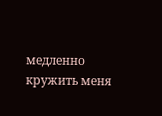медленно кружить меня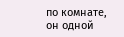по комнате, он одной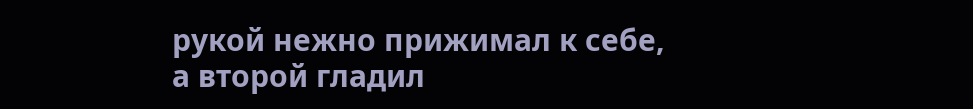рукой нежно прижимал к себе, а второй гладил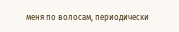меня по волосам, периодически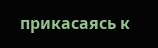прикасаясь к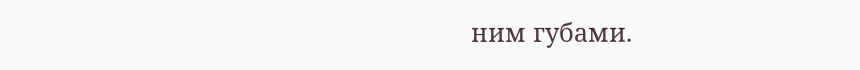ним губами.